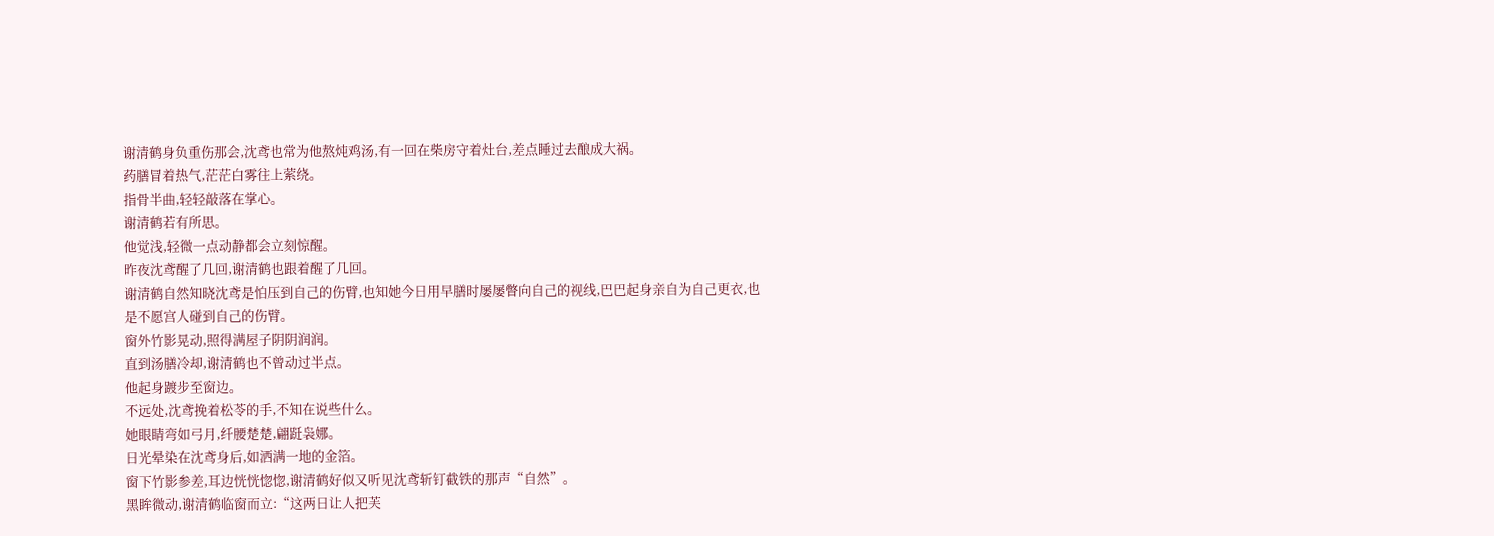谢清鹤身负重伤那会,沈鸢也常为他熬炖鸡汤,有一回在柴房守着灶台,差点睡过去酿成大祸。
药膳冒着热气,茫茫白雾往上萦绕。
指骨半曲,轻轻敲落在掌心。
谢清鹤若有所思。
他觉浅,轻微一点动静都会立刻惊醒。
昨夜沈鸢醒了几回,谢清鹤也跟着醒了几回。
谢清鹤自然知晓沈鸢是怕压到自己的伤臂,也知她今日用早膳时屡屡瞥向自己的视线,巴巴起身亲自为自己更衣,也是不愿宫人碰到自己的伤臂。
窗外竹影晃动,照得满屋子阴阴润润。
直到汤膳冷却,谢清鹤也不曾动过半点。
他起身踱步至窗边。
不远处,沈鸢挽着松苓的手,不知在说些什么。
她眼睛弯如弓月,纤腰楚楚,翩跹袅娜。
日光晕染在沈鸢身后,如洒满一地的金箔。
窗下竹影参差,耳边恍恍惚惚,谢清鹤好似又听见沈鸢斩钉截铁的那声“自然”。
黑眸微动,谢清鹤临窗而立:“这两日让人把芙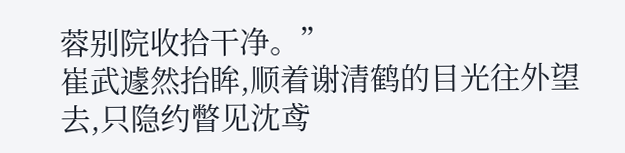蓉别院收拾干净。”
崔武遽然抬眸,顺着谢清鹤的目光往外望去,只隐约瞥见沈鸢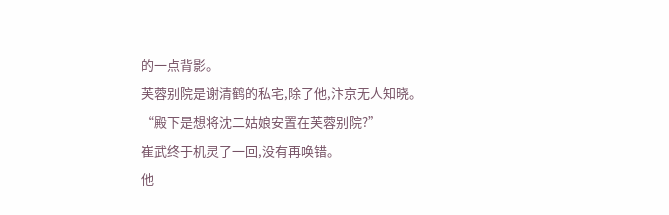的一点背影。
芙蓉别院是谢清鹤的私宅,除了他,汴京无人知晓。
“殿下是想将沈二姑娘安置在芙蓉别院?”
崔武终于机灵了一回,没有再唤错。
他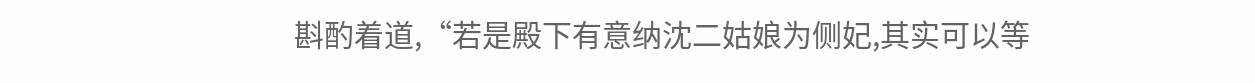斟酌着道,“若是殿下有意纳沈二姑娘为侧妃,其实可以等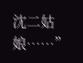沈二姑娘……”